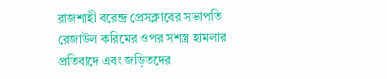রাজশাহী বরেন্দ্র প্রেসক্লাবের সভাপতি রেজাউল করিমের ওপর সশস্ত্র হামলার প্রতিবাদে এবং জড়িতদের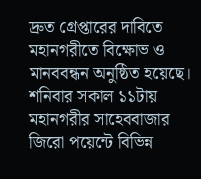দ্রুত গ্রেপ্তারের দাবিতে মহানগরীতে বিক্ষোভ ও মানববন্ধন অনুষ্ঠিত হয়েছে।
শনিবার সকাল ১১টায় মহানগরীর সাহেববাজার জিরো পয়েন্টে বিভিন্ন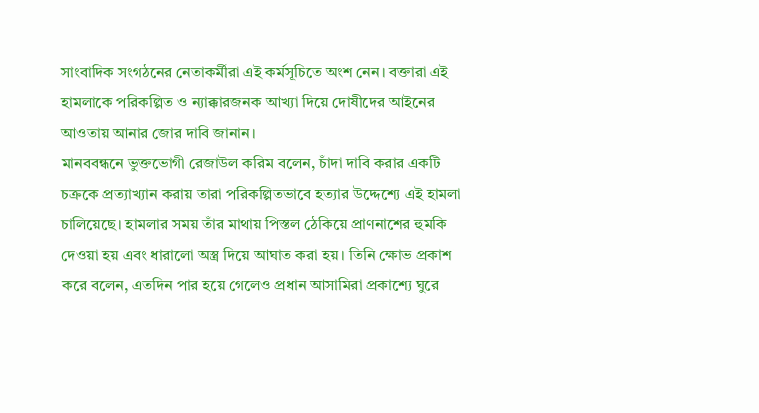সাংবাদিক সংগঠনের নেতাকর্মীরা এই কর্মসূচিতে অংশ নেন। বক্তারা এই হামলাকে পরিকল্পিত ও ন্যাক্কারজনক আখ্যা দিয়ে দোষীদের আইনের আওতায় আনার জোর দাবি জানান।
মানববন্ধনে ভুক্তভোগী রেজাউল করিম বলেন, চাঁদা দাবি করার একটি চক্রকে প্রত্যাখ্যান করায় তারা পরিকল্পিতভাবে হত্যার উদ্দেশ্যে এই হামলা চালিয়েছে। হামলার সময় তাঁর মাথায় পিস্তল ঠেকিয়ে প্রাণনাশের হুমকি দেওয়া হয় এবং ধারালো অস্ত্র দিয়ে আঘাত করা হয়। তিনি ক্ষোভ প্রকাশ করে বলেন, এতদিন পার হয়ে গেলেও প্রধান আসামিরা প্রকাশ্যে ঘুরে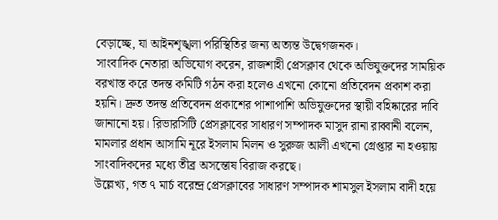বেড়াচ্ছে, যা আইনশৃঙ্খলা পরিস্থিতির জন্য অত্যন্ত উদ্বেগজনক।
সাংবাদিক নেতারা অভিযোগ করেন, রাজশাহী প্রেসক্লাব থেকে অভিযুক্তদের সাময়িক বরখাস্ত করে তদন্ত কমিটি গঠন করা হলেও এখনো কোনো প্রতিবেদন প্রকাশ করা হয়নি। দ্রুত তদন্ত প্রতিবেদন প্রকাশের পাশাপাশি অভিযুক্তদের স্থায়ী বহিষ্কারের দাবি জানানো হয়। রিভারসিটি প্রেসক্লাবের সাধারণ সম্পাদক মাসুদ রানা রাব্বানী বলেন, মামলার প্রধান আসামি নূরে ইসলাম মিলন ও সুরুজ আলী এখনো গ্রেপ্তার না হওয়ায় সাংবাদিকদের মধ্যে তীব্র অসন্তোষ বিরাজ করছে।
উল্লেখ্য, গত ৭ মার্চ বরেন্দ্র প্রেসক্লাবের সাধারণ সম্পাদক শামসুল ইসলাম বাদী হয়ে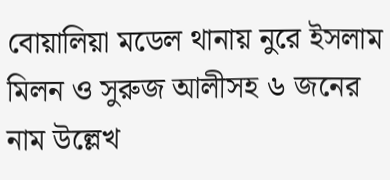বোয়ালিয়া মডেল থানায় নুরে ইসলাম মিলন ও সুরুজ আলীসহ ৬ জনের নাম উল্লেখ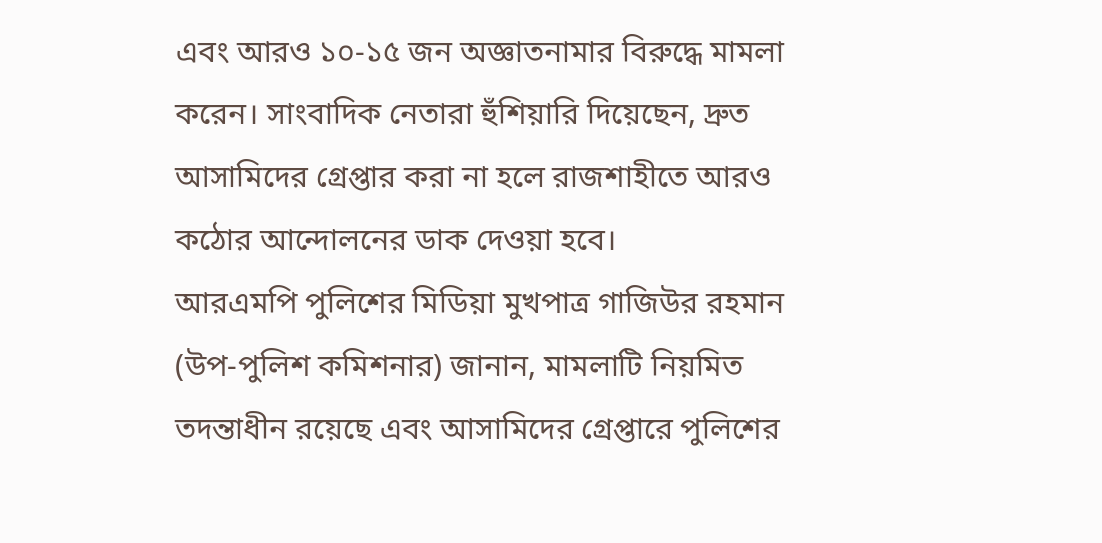এবং আরও ১০-১৫ জন অজ্ঞাতনামার বিরুদ্ধে মামলা করেন। সাংবাদিক নেতারা হুঁশিয়ারি দিয়েছেন, দ্রুত আসামিদের গ্রেপ্তার করা না হলে রাজশাহীতে আরও কঠোর আন্দোলনের ডাক দেওয়া হবে।
আরএমপি পুলিশের মিডিয়া মুখপাত্র গাজিউর রহমান (উপ-পুলিশ কমিশনার) জানান, মামলাটি নিয়মিত তদন্তাধীন রয়েছে এবং আসামিদের গ্রেপ্তারে পুলিশের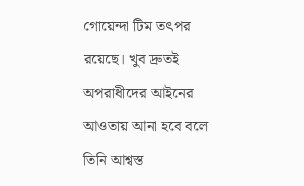গোয়েন্দা টিম তৎপর রয়েছে। খুব দ্রুতই অপরাধীদের আইনের আওতায় আনা হবে বলে তিনি আশ্বস্ত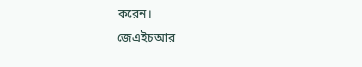করেন।
জেএইচআর